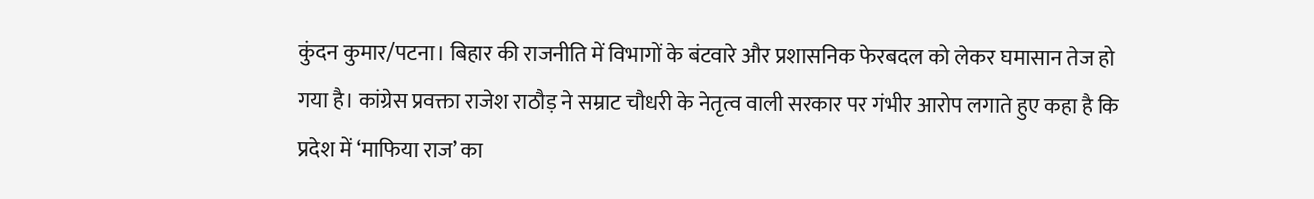कुंदन कुमार/पटना। बिहार की राजनीति में विभागों के बंटवारे और प्रशासनिक फेरबदल को लेकर घमासान तेज हो गया है। कांग्रेस प्रवक्ता राजेश राठौड़ ने सम्राट चौधरी के नेतृत्व वाली सरकार पर गंभीर आरोप लगाते हुए कहा है कि प्रदेश में ‘माफिया राज’ का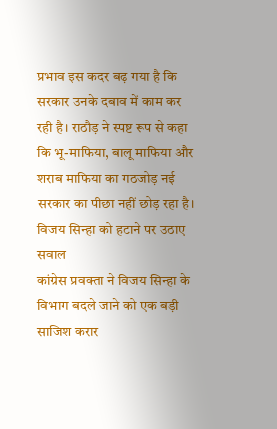प्रभाव इस कदर बढ़ गया है कि सरकार उनके दबाव में काम कर रही है। राठौड़ ने स्पष्ट रूप से कहा कि भू-माफिया, बालू माफिया और शराब माफिया का गठजोड़ नई सरकार का पीछा नहीं छोड़ रहा है।
विजय सिन्हा को हटाने पर उठाए सवाल
कांग्रेस प्रवक्ता ने विजय सिन्हा के विभाग बदले जाने को एक बड़ी साजिश करार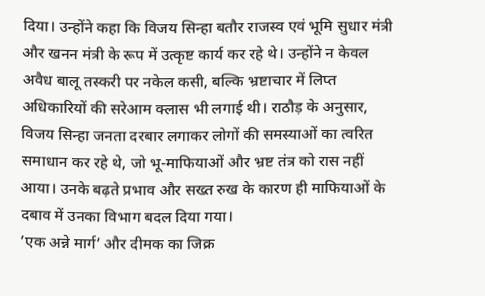दिया। उन्होंने कहा कि विजय सिन्हा बतौर राजस्व एवं भूमि सुधार मंत्री और खनन मंत्री के रूप में उत्कृष्ट कार्य कर रहे थे। उन्होंने न केवल अवैध बालू तस्करी पर नकेल कसी, बल्कि भ्रष्टाचार में लिप्त अधिकारियों की सरेआम क्लास भी लगाई थी। राठौड़ के अनुसार, विजय सिन्हा जनता दरबार लगाकर लोगों की समस्याओं का त्वरित समाधान कर रहे थे, जो भू-माफियाओं और भ्रष्ट तंत्र को रास नहीं आया। उनके बढ़ते प्रभाव और सख्त रुख के कारण ही माफियाओं के दबाव में उनका विभाग बदल दिया गया।
’एक अन्ने मार्ग’ और दीमक का जिक्र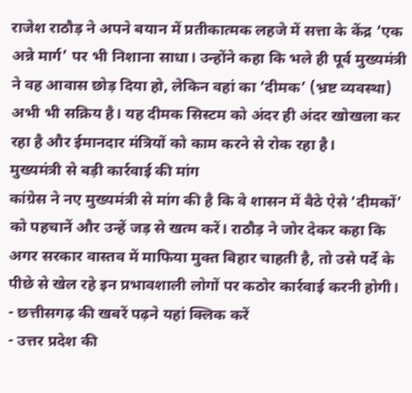राजेश राठौड़ ने अपने बयान में प्रतीकात्मक लहजे में सत्ता के केंद्र ‘एक अन्ने मार्ग’ पर भी निशाना साधा। उन्होंने कहा कि भले ही पूर्व मुख्यमंत्री ने वह आवास छोड़ दिया हो, लेकिन वहां का ‘दीमक’ (भ्रष्ट व्यवस्था) अभी भी सक्रिय है। यह दीमक सिस्टम को अंदर ही अंदर खोखला कर रहा है और ईमानदार मंत्रियों को काम करने से रोक रहा है।
मुख्यमंत्री से बड़ी कार्रवाई की मांग
कांग्रेस ने नए मुख्यमंत्री से मांग की है कि वे शासन में बैठे ऐसे ‘दीमकों’ को पहचानें और उन्हें जड़ से खत्म करें। राठौड़ ने जोर देकर कहा कि अगर सरकार वास्तव में माफिया मुक्त बिहार चाहती है, तो उसे पर्दे के पीछे से खेल रहे इन प्रभावशाली लोगों पर कठोर कार्रवाई करनी होगी।
- छत्तीसगढ़ की खबरें पढ़ने यहां क्लिक करें
- उत्तर प्रदेश की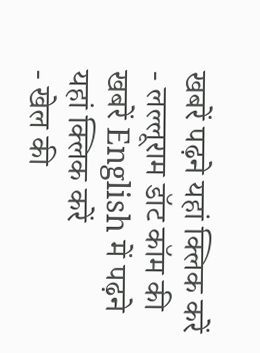खबरें पढ़ने यहां क्लिक करें
- लल्लूराम डॉट कॉम की खबरें English में पढ़ने यहां क्लिक करें
- खेल की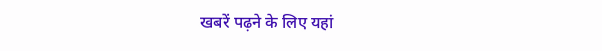खबरें पढ़ने के लिए यहां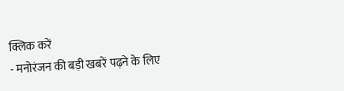क्लिक करें
- मनोरंजन की बड़ी खबरें पढ़ने के लिए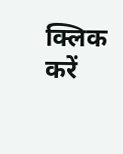क्लिक करें